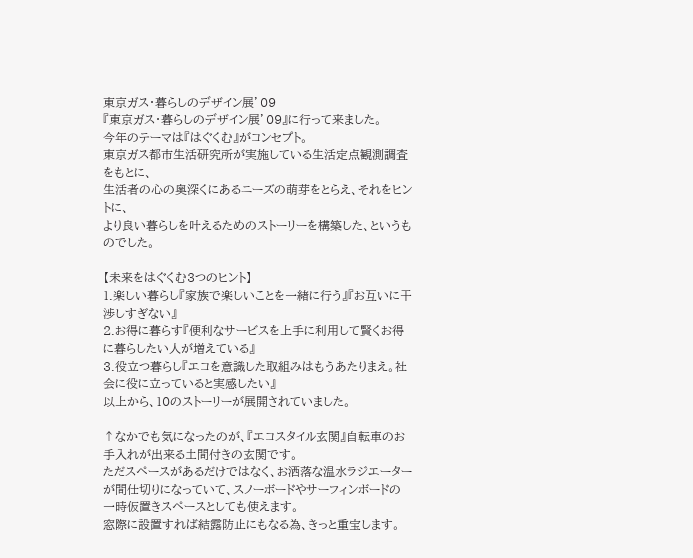東京ガス・暮らしのデザイン展’09
『東京ガス・暮らしのデザイン展’09』に行って来ました。
今年のテーマは『はぐくむ』がコンセプト。
東京ガス都市生活研究所が実施している生活定点観測調査をもとに、
生活者の心の奥深くにあるニーズの萌芽をとらえ、それをヒントに、
より良い暮らしを叶えるためのストーリーを構築した、というものでした。

【未来をはぐくむ3つのヒント】
1.楽しい暮らし『家族で楽しいことを一緒に行う』『お互いに干渉しすぎない』
2.お得に暮らす『便利なサービスを上手に利用して賢くお得に暮らしたい人が増えている』
3.役立つ暮らし『エコを意識した取組みはもうあたりまえ。社会に役に立っていると実感したい』
以上から、10のストーリーが展開されていました。

↑なかでも気になったのが、『エコスタイル玄関』自転車のお手入れが出来る土間付きの玄関です。
ただスペースがあるだけではなく、お洒落な温水ラジエーターが間仕切りになっていて、スノーボードやサーフィンボードの一時仮置きスペースとしても使えます。
窓際に設置すれば結露防止にもなる為、きっと重宝します。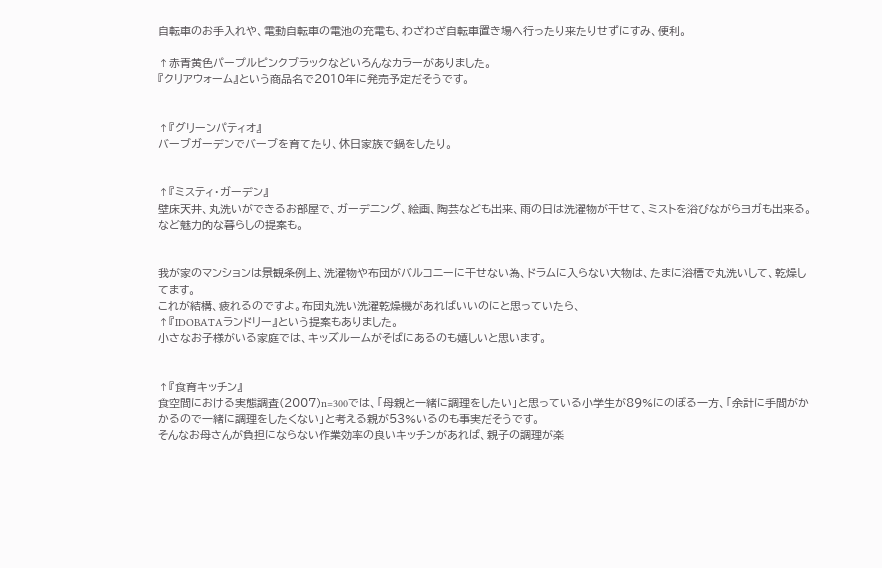自転車のお手入れや、電動自転車の電池の充電も、わざわざ自転車置き場へ行ったり来たりせずにすみ、便利。

↑赤青黄色パープルピンクブラックなどいろんなカラーがありました。
『クリアウォーム』という商品名で2010年に発売予定だそうです。


↑『グリーンパティオ』
バーブガーデンでバーブを育てたり、休日家族で鍋をしたり。


↑『ミスティ・ガーデン』
壁床天井、丸洗いができるお部屋で、ガーデニング、絵画、陶芸なども出来、雨の日は洗濯物が干せて、ミストを浴びながらヨガも出来る。など魅力的な暮らしの提案も。


我が家のマンションは景観条例上、洗濯物や布団がバルコニーに干せない為、ドラムに入らない大物は、たまに浴槽で丸洗いして、乾燥してます。
これが結構、疲れるのですよ。布団丸洗い洗濯乾燥機があればいいのにと思っていたら、
↑『IDOBATAランドリー』という提案もありました。
小さなお子様がいる家庭では、キッズルームがそばにあるのも嬉しいと思います。


↑『食育キッチン』
食空間における実態調査(2007)n=300では、「母親と一緒に調理をしたい」と思っている小学生が89%にのぼる一方、「余計に手間がかかるので一緒に調理をしたくない」と考える親が53%いるのも事実だそうです。
そんなお母さんが負担にならない作業効率の良いキッチンがあれば、親子の調理が楽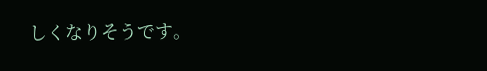しくなりそうです。